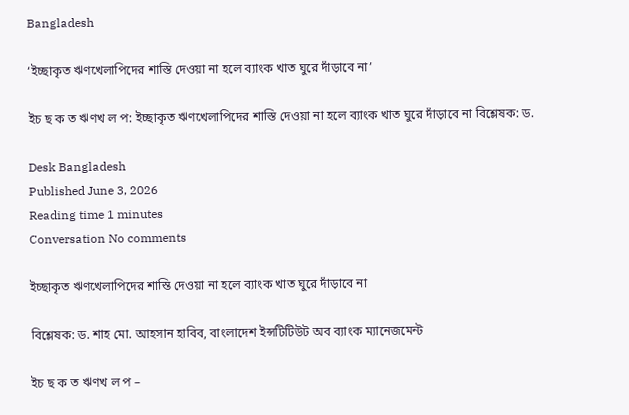Bangladesh

‘ইচ্ছাকৃত ঋণখেলাপিদের শাস্তি দেওয়া না হলে ব্যাংক খাত ঘুরে দাঁড়াবে না’

ইচ ছ ক ত ঋণখ ল প: ইচ্ছাকৃত ঋণখেলাপিদের শাস্তি দেওয়া না হলে ব্যাংক খাত ঘুরে দাঁড়াবে না বিশ্লেষক: ড.

Desk Bangladesh
Published June 3, 2026
Reading time 1 minutes
Conversation No comments

ইচ্ছাকৃত ঋণখেলাপিদের শাস্তি দেওয়া না হলে ব্যাংক খাত ঘুরে দাঁড়াবে না

বিশ্লেষক: ড. শাহ মো. আহসান হাবিব, বাংলাদেশ ইন্সটিটিউট অব ব্যাংক ম্যানেজমেন্ট

ইচ ছ ক ত ঋণখ ল প –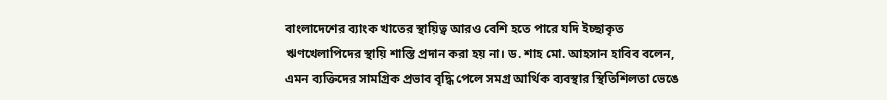বাংলাদেশের ব্যাংক খাতের স্থায়িত্ব আরও বেশি হতে পারে যদি ইচ্ছাকৃত ঋণখেলাপিদের স্থায়ি শাস্তি প্রদান করা হয় না। ড. শাহ মো. আহসান হাবিব বলেন, এমন ব্যক্তিদের সামগ্রিক প্রভাব বৃদ্ধি পেলে সমগ্র আর্থিক ব্যবস্থার স্থিতিশিলতা ভেঙে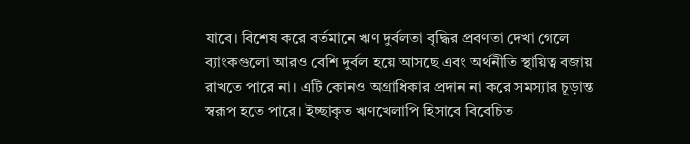যাবে। বিশেষ করে বর্তমানে ঋণ দুর্বলতা বৃদ্ধির প্রবণতা দেখা গেলে ব্যাংকগুলো আরও বেশি দুর্বল হয়ে আসছে এবং অর্থনীতি স্থায়িত্ব বজায় রাখতে পারে না। এটি কোনও অগ্রাধিকার প্রদান না করে সমস্যার চূড়ান্ত স্বরূপ হতে পারে। ইচ্ছাকৃত ঋণখেলাপি হিসাবে বিবেচিত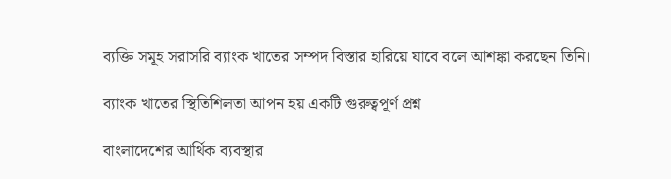ব্যক্তি সমূহ সরাসরি ব্যাংক খাতের সম্পদ বিস্তার হারিয়ে যাবে বলে আশঙ্কা করছেন তিনি।

ব্যাংক খাতের স্থিতিশিলতা আপন হয় একটি গুরুত্বপূর্ণ প্রশ্ন

বাংলাদেশের আর্থিক ব্যবস্থার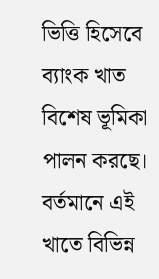ভিত্তি হিসেবে ব্যাংক খাত বিশেষ ভূমিকা পালন করছে। বর্তমানে এই খাতে বিভিন্ন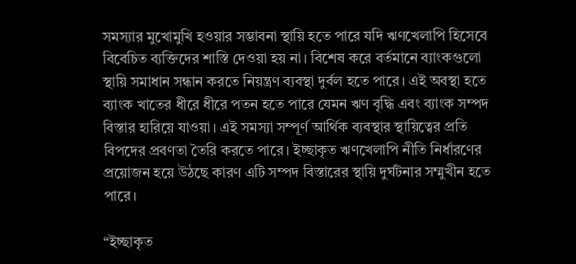সমস্যার মুখোমুখি হওয়ার সম্ভাবনা স্থায়ি হতে পারে যদি ঋণখেলাপি হিসেবে বিবেচিত ব্যক্তিদের শাস্তি দেওয়া হয় না। বিশেষ করে বর্তমানে ব্যাংকগুলো স্থায়ি সমাধান সন্ধান করতে নিয়ন্ত্রণ ব্যবস্থা দুর্বল হতে পারে। এই অবস্থা হতে ব্যাংক খাতের ধীরে ধীরে পতন হতে পারে যেমন ঋণ বৃদ্ধি এবং ব্যাংক সম্পদ বিস্তার হারিয়ে যাওয়া। এই সমস্যা সম্পূর্ণ আর্থিক ব্যবস্থার স্থায়িত্বের প্রতি বিপদের প্রবণতা তৈরি করতে পারে। ইচ্ছাকৃত ঋণখেলাপি নীতি নির্ধারণের প্রয়োজন হয়ে উঠছে কারণ এটি সম্পদ বিস্তারের স্থায়ি দুর্ঘটনার সম্মুখীন হতে পারে।

“ইচ্ছাকৃত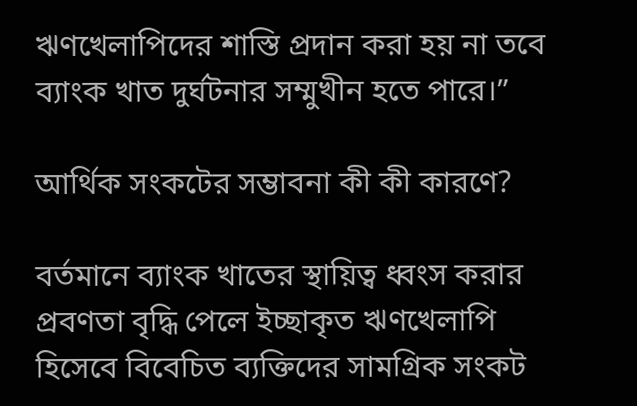ঋণখেলাপিদের শাস্তি প্রদান করা হয় না তবে ব্যাংক খাত দুর্ঘটনার সম্মুখীন হতে পারে।”

আর্থিক সংকটের সম্ভাবনা কী কী কারণে?

বর্তমানে ব্যাংক খাতের স্থায়িত্ব ধ্বংস করার প্রবণতা বৃদ্ধি পেলে ইচ্ছাকৃত ঋণখেলাপি হিসেবে বিবেচিত ব্যক্তিদের সামগ্রিক সংকট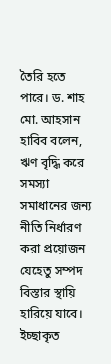তৈরি হতে পারে। ড. শাহ মো. আহসান হাবিব বলেন, ঋণ বৃদ্ধি করে সমস্যা সমাধানের জন্য নীতি নির্ধারণ করা প্রয়োজন যেহেতু সম্পদ বিস্তার স্থায়ি হারিয়ে যাবে। ইচ্ছাকৃত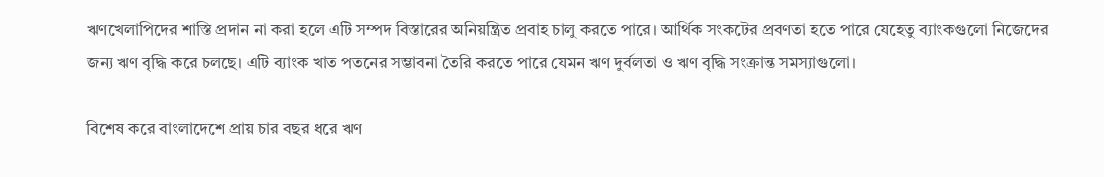ঋণখেলাপিদের শাস্তি প্রদান না করা হলে এটি সম্পদ বিস্তারের অনিয়ন্ত্রিত প্রবাহ চালু করতে পারে। আর্থিক সংকটের প্রবণতা হতে পারে যেহেতু ব্যাংকগুলো নিজেদের জন্য ঋণ বৃদ্ধি করে চলছে। এটি ব্যাংক খাত পতনের সম্ভাবনা তৈরি করতে পারে যেমন ঋণ দুর্বলতা ও ঋণ বৃদ্ধি সংক্রান্ত সমস্যাগুলো।

বিশেষ করে বাংলাদেশে প্রায় চার বছর ধরে ঋণ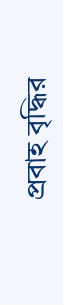প্রবাহ বৃদ্ধির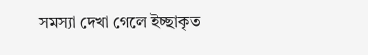সমস্যা দেখা গেলে ইচ্ছাকৃত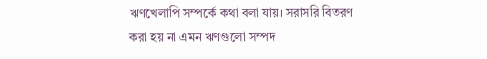ঋণখেলাপি সম্পর্কে কথা বলা যায়। সরাসরি বিতরণ করা হয় না এমন ঋণগুলো সম্পদ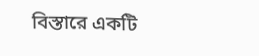বিস্তারে একটি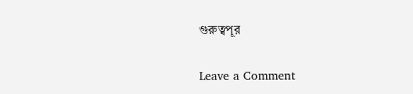গুরুত্বপূর

Leave a Comment